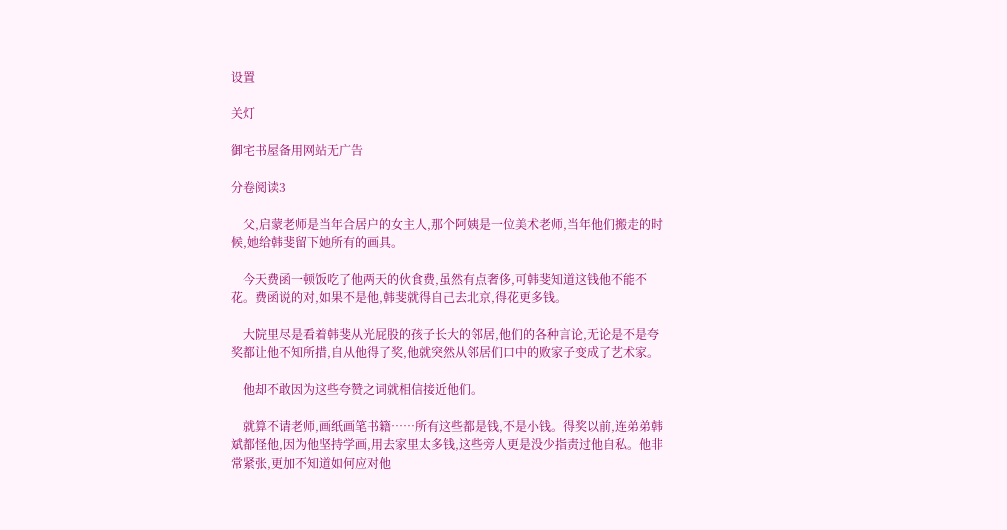设置

关灯

御宅书屋备用网站无广告

分卷阅读3

    父,启蒙老师是当年合居户的女主人,那个阿姨是一位美术老师,当年他们搬走的时候,她给韩斐留下她所有的画具。

    今天费函一顿饭吃了他两天的伙食费,虽然有点奢侈,可韩斐知道这钱他不能不花。费函说的对,如果不是他,韩斐就得自己去北京,得花更多钱。

    大院里尽是看着韩斐从光屁股的孩子长大的邻居,他们的各种言论,无论是不是夸奖都让他不知所措,自从他得了奖,他就突然从邻居们口中的败家子变成了艺术家。

    他却不敢因为这些夸赞之词就相信接近他们。

    就算不请老师,画纸画笔书籍……所有这些都是钱,不是小钱。得奖以前,连弟弟韩斌都怪他,因为他坚持学画,用去家里太多钱,这些旁人更是没少指责过他自私。他非常紧张,更加不知道如何应对他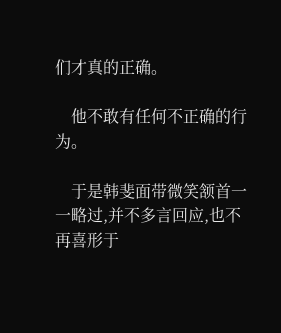们才真的正确。

    他不敢有任何不正确的行为。

    于是韩斐面带微笑颔首一一略过,并不多言回应,也不再喜形于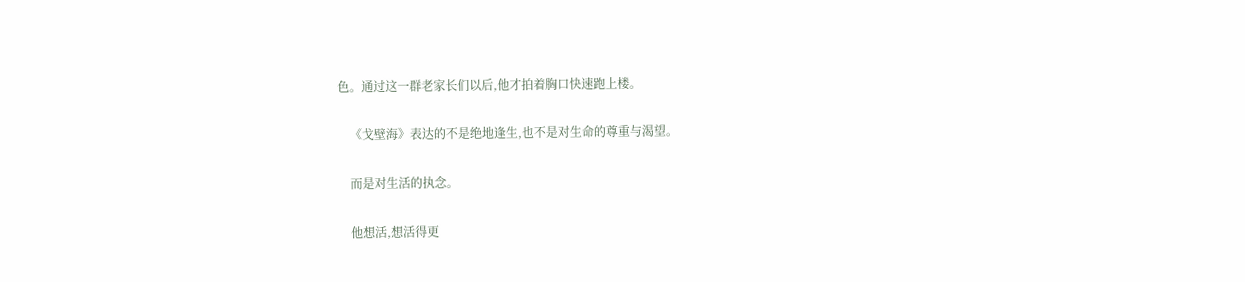色。通过这一群老家长们以后,他才拍着胸口快速跑上楼。

    《戈壁海》表达的不是绝地逢生,也不是对生命的尊重与渴望。

    而是对生活的执念。

    他想活,想活得更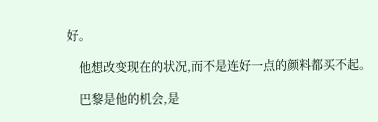好。

    他想改变现在的状况,而不是连好一点的颜料都买不起。

    巴黎是他的机会,是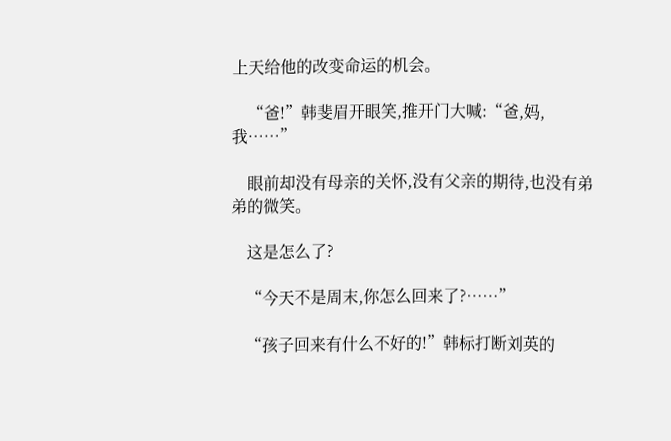上天给他的改变命运的机会。

    “爸!”韩斐眉开眼笑,推开门大喊:“爸,妈,我……”

    眼前却没有母亲的关怀,没有父亲的期待,也没有弟弟的微笑。

    这是怎么了?

    “今天不是周末,你怎么回来了?……”

    “孩子回来有什么不好的!”韩标打断刘英的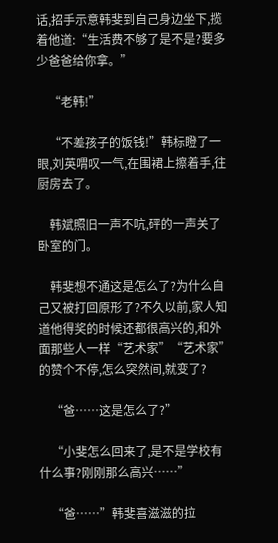话,招手示意韩斐到自己身边坐下,揽着他道:“生活费不够了是不是?要多少爸爸给你拿。”

    “老韩!”

    “不差孩子的饭钱!”韩标瞪了一眼,刘英喟叹一气,在围裙上擦着手,往厨房去了。

    韩斌照旧一声不吭,砰的一声关了卧室的门。

    韩斐想不通这是怎么了?为什么自己又被打回原形了?不久以前,家人知道他得奖的时候还都很高兴的,和外面那些人一样“艺术家”“艺术家”的赞个不停,怎么突然间,就变了?

    “爸……这是怎么了?”

    “小斐怎么回来了,是不是学校有什么事?刚刚那么高兴……”

    “爸……”韩斐喜滋滋的拉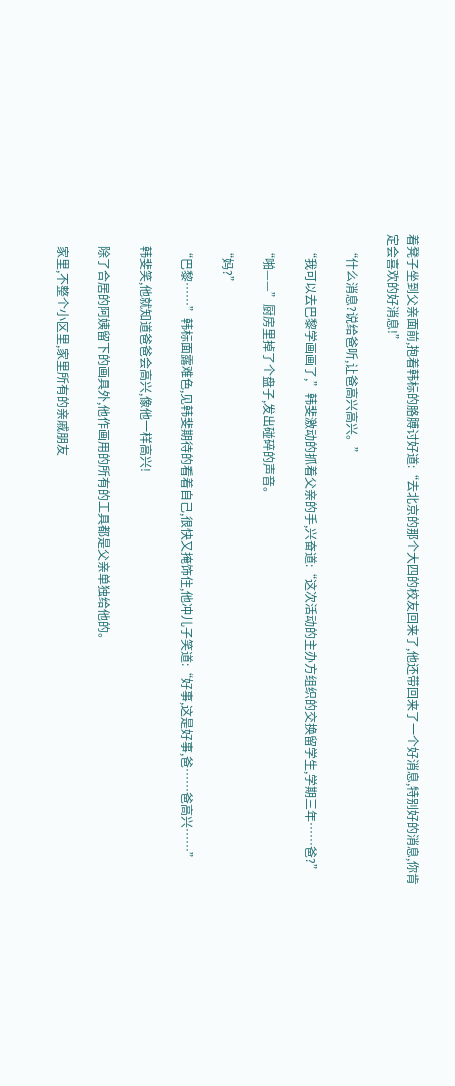着凳子坐到父亲面前,抱着韩标的胳膊讨好道:“去北京的那个大四的校友回来了,他还带回来了一个好消息,特别好的消息,你肯定会喜欢的好消息!”

    “什么消息?说给爸听,让爸高兴高兴。”

    “我可以去巴黎学画画了,”韩斐激动的抓着父亲的手,兴奋道:“这次活动的主办方组织的交换留学生,学期三年……爸?”

    “啪——”厨房里掉了个盘子,发出碰碎的声音。

    “妈?”

    “巴黎……”韩标面露难色,见韩斐期待的看着自己,很快又掩饰住,他冲儿子笑道:“好事,这是好事,爸……爸高兴……”

    韩斐笑,他就知道爸爸会高兴,像他一样高兴!

    除了合居的阿姨留下的画具外,他作画用的所有的工具都是父亲单独给他的。

    家里,不整个小区里,家里所有的亲戚朋友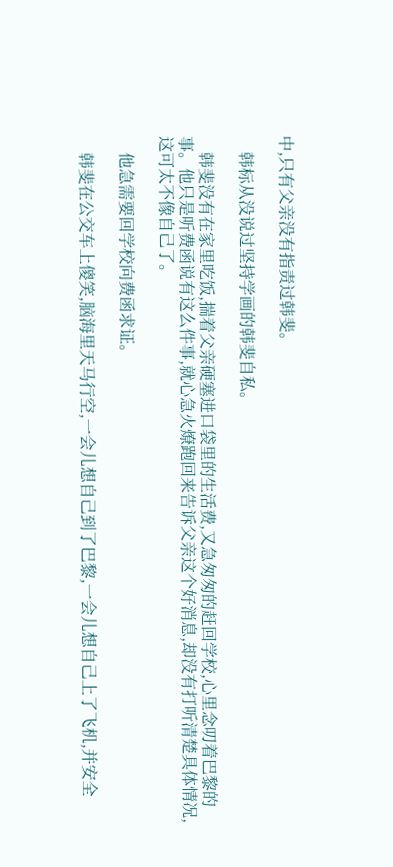中,只有父亲没有指责过韩斐。

    韩标从没说过坚持学画的韩斐自私。

    韩斐没有在家里吃饭,揣着父亲硬塞进口袋里的生活费,又急匆匆的赶回学校,心里念叨着巴黎的事。他只是听费函说有这么件事,就心急火燎跑回来告诉父亲这个好消息,却没有打听清楚具体情况,这可太不像自己了。

    他急需要回学校向费函求证。

    韩斐在公交车上傻笑,脑海里天马行空,一会儿想自己到了巴黎,一会儿想自己上了飞机,并安全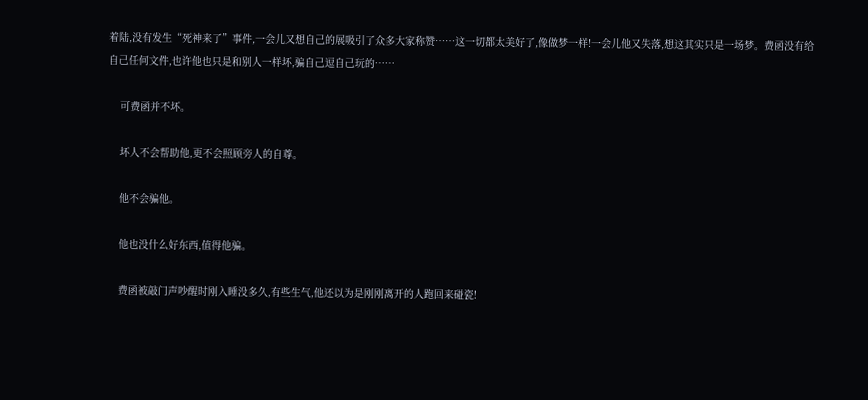着陆,没有发生“死神来了”事件,一会儿又想自己的展吸引了众多大家称赞……这一切都太美好了,像做梦一样!一会儿他又失落,想这其实只是一场梦。费函没有给自己任何文件,也许他也只是和别人一样坏,骗自己逗自己玩的……

    可费函并不坏。

    坏人不会帮助他,更不会照顾旁人的自尊。

    他不会骗他。

    他也没什么好东西,值得他骗。

    费函被敲门声吵醒时刚入睡没多久,有些生气,他还以为是刚刚离开的人跑回来碰瓷!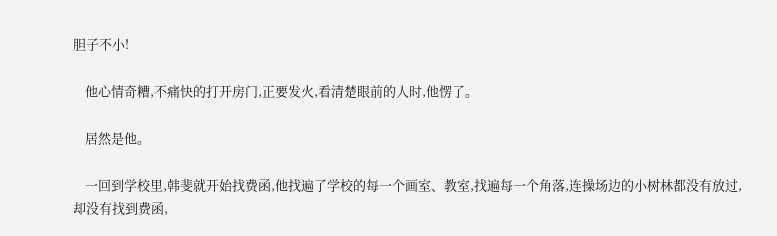胆子不小!

    他心情奇糟,不痛快的打开房门,正要发火,看清楚眼前的人时,他愣了。

    居然是他。

    一回到学校里,韩斐就开始找费函,他找遍了学校的每一个画室、教室,找遍每一个角落,连操场边的小树林都没有放过,却没有找到费函,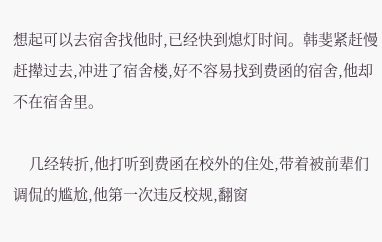想起可以去宿舍找他时,已经快到熄灯时间。韩斐紧赶慢赶撵过去,冲进了宿舍楼,好不容易找到费函的宿舍,他却不在宿舍里。

    几经转折,他打听到费函在校外的住处,带着被前辈们调侃的尴尬,他第一次违反校规,翻窗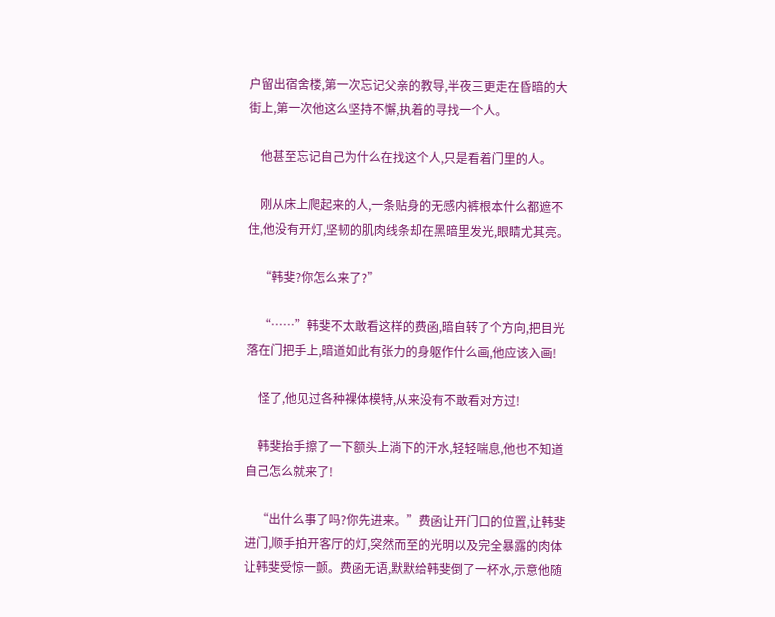户留出宿舍楼,第一次忘记父亲的教导,半夜三更走在昏暗的大街上,第一次他这么坚持不懈,执着的寻找一个人。

    他甚至忘记自己为什么在找这个人,只是看着门里的人。

    刚从床上爬起来的人,一条贴身的无感内裤根本什么都遮不住,他没有开灯,坚韧的肌肉线条却在黑暗里发光,眼睛尤其亮。

    “韩斐?你怎么来了?”

    “……”韩斐不太敢看这样的费函,暗自转了个方向,把目光落在门把手上,暗道如此有张力的身躯作什么画,他应该入画!

    怪了,他见过各种裸体模特,从来没有不敢看对方过!

    韩斐抬手擦了一下额头上淌下的汗水,轻轻喘息,他也不知道自己怎么就来了!

    “出什么事了吗?你先进来。”费函让开门口的位置,让韩斐进门,顺手拍开客厅的灯,突然而至的光明以及完全暴露的肉体让韩斐受惊一颤。费函无语,默默给韩斐倒了一杯水,示意他随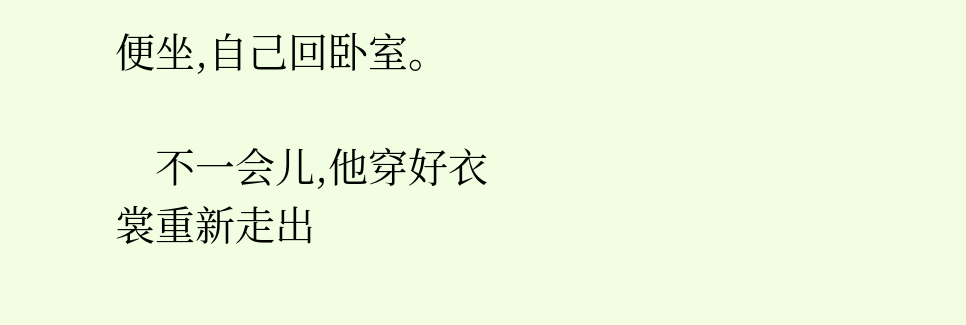便坐,自己回卧室。

    不一会儿,他穿好衣裳重新走出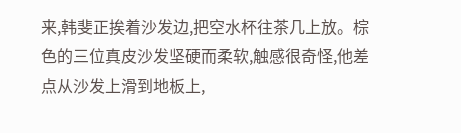来,韩斐正挨着沙发边,把空水杯往茶几上放。棕色的三位真皮沙发坚硬而柔软,触感很奇怪,他差点从沙发上滑到地板上,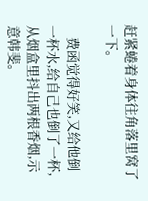赶紧蜷着身体往角落里窝了一下。

    费函觉得好笑,又给他倒一杯水,给自己也倒了一杯,从烟盒里抖出两根香烟,示意韩斐。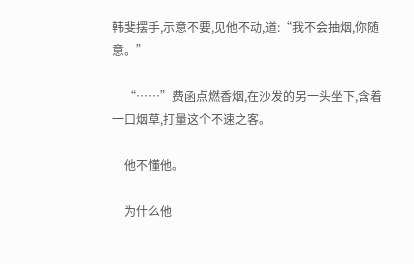韩斐摆手,示意不要,见他不动,道:“我不会抽烟,你随意。”

    “……”费函点燃香烟,在沙发的另一头坐下,含着一口烟草,打量这个不速之客。

    他不懂他。

    为什么他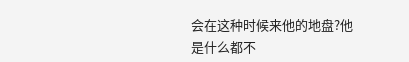会在这种时候来他的地盘?他是什么都不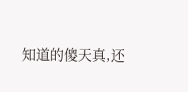知道的傻天真,还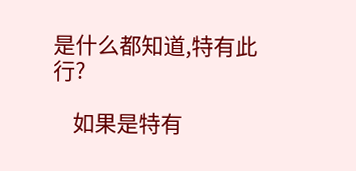是什么都知道,特有此行?

    如果是特有